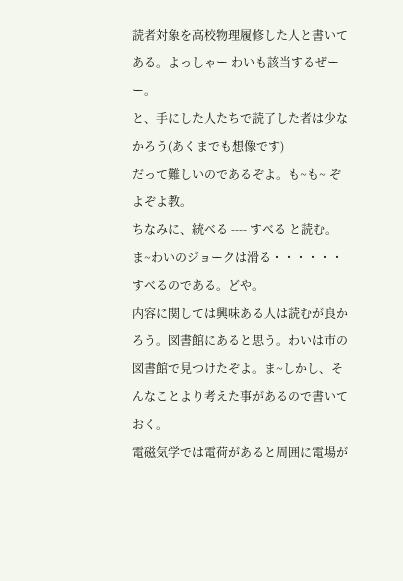読者対象を高校物理履修した人と書いてある。よっしゃー わいも該当するぜーー。
と、手にした人たちで読了した者は少なかろう(あくまでも想像です)
だって難しいのであるぞよ。も~も~ ぞよぞよ教。
ちなみに、統べる ---- すべる と読む。
ま~わいのジョークは滑る・・・・・・ すべるのである。どや。
内容に関しては興味ある人は読むが良かろう。図書館にあると思う。わいは市の図書館で見つけたぞよ。ま~しかし、そんなことより考えた事があるので書いておく。
電磁気学では電荷があると周囲に電場が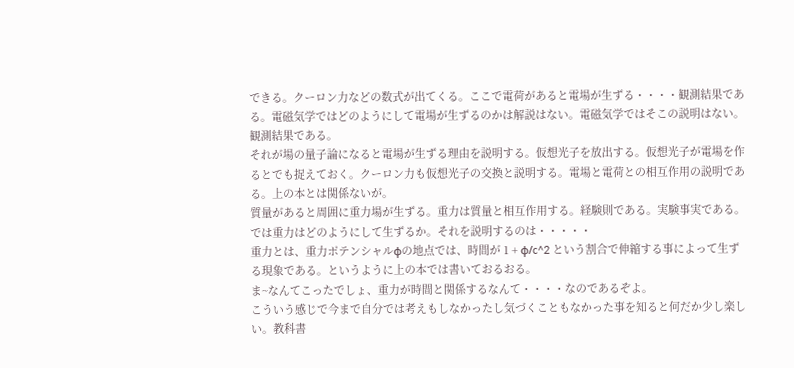できる。クーロン力などの数式が出てくる。ここで電荷があると電場が生ずる・・・・観測結果である。電磁気学ではどのようにして電場が生ずるのかは解説はない。電磁気学ではそこの説明はない。観測結果である。
それが場の量子論になると電場が生ずる理由を説明する。仮想光子を放出する。仮想光子が電場を作るとでも捉えておく。クーロン力も仮想光子の交換と説明する。電場と電荷との相互作用の説明である。上の本とは関係ないが。
質量があると周囲に重力場が生ずる。重力は質量と相互作用する。経験則である。実験事実である。では重力はどのようにして生ずるか。それを説明するのは・・・・・
重力とは、重力ポテンシャルϕの地点では、時間が 1 + ϕ/c^2 という割合で伸縮する事によって生ずる現象である。というように上の本では書いておるおる。
ま~なんてこったでしょ、重力が時間と関係するなんて・・・・なのであるぞよ。
こういう感じで今まで自分では考えもしなかったし気づくこともなかった事を知ると何だか少し楽しい。教科書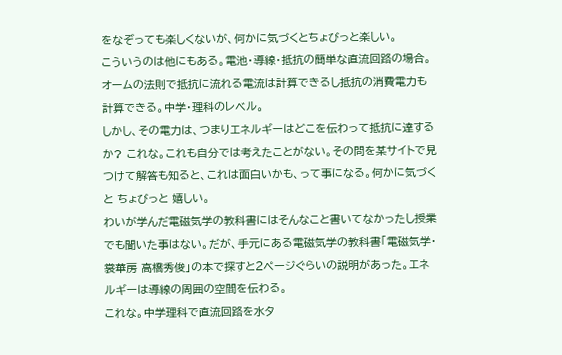をなぞっても楽しくないが、何かに気づくとちょびっと楽しい。
こういうのは他にもある。電池・導線・抵抗の簡単な直流回路の場合。オームの法則で抵抗に流れる電流は計算できるし抵抗の消費電力も計算できる。中学・理科のレベル。
しかし、その電力は、つまりエネルギーはどこを伝わって抵抗に達するか? これな。これも自分では考えたことがない。その問を某サイトで見つけて解答も知ると、これは面白いかも、って事になる。何かに気づくと ちょびっと 嬉しい。
わいが学んだ電磁気学の教科書にはそんなこと書いてなかったし授業でも聞いた事はない。だが、手元にある電磁気学の教科書「電磁気学・裳華房 高橋秀俊」の本で探すと2ページぐらいの説明があった。エネルギーは導線の周囲の空間を伝わる。
これな。中学理科で直流回路を水タ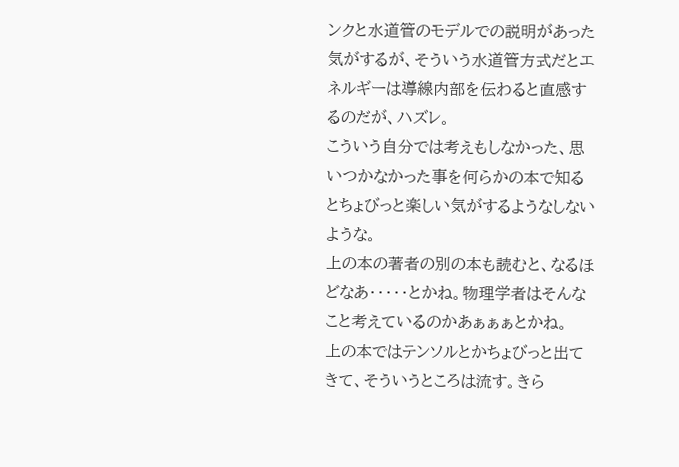ンクと水道管のモデルでの説明があった気がするが、そういう水道管方式だとエネルギーは導線内部を伝わると直感するのだが、ハズレ。
こういう自分では考えもしなかった、思いつかなかった事を何らかの本で知るとちょびっと楽しい気がするようなしないような。
上の本の著者の別の本も読むと、なるほどなあ・・・・・とかね。物理学者はそんなこと考えているのかあぁぁぁとかね。
上の本ではテンソルとかちょびっと出てきて、そういうところは流す。きら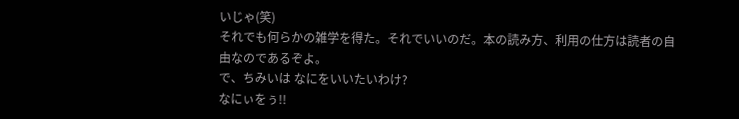いじゃ(笑)
それでも何らかの雑学を得た。それでいいのだ。本の読み方、利用の仕方は読者の自由なのであるぞよ。
で、ちみいは なにをいいたいわけ?
なにぃをぅ!!